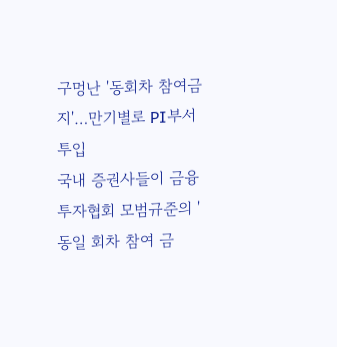구멍난 '동회차 참여금지'…만기별로 PI부서 투입
국내 증권사들이 금융투자협회 모범규준의 '동일 회차 참여 금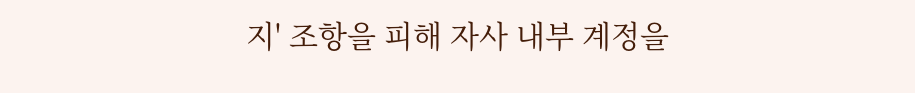지' 조항을 피해 자사 내부 계정을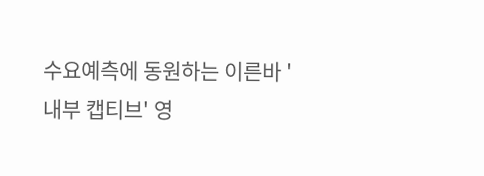수요예측에 동원하는 이른바 '내부 캡티브' 영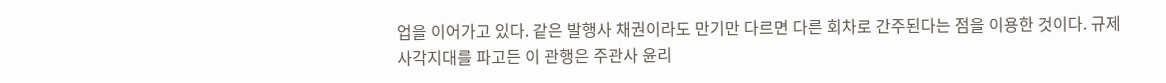업을 이어가고 있다. 같은 발행사 채권이라도 만기만 다르면 다른 회차로 간주된다는 점을 이용한 것이다. 규제 사각지대를 파고든 이 관행은 주관사 윤리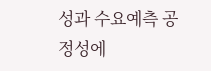성과 수요예측 공정성에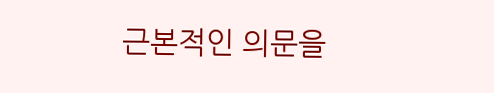근본적인 의문을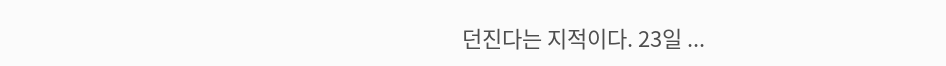던진다는 지적이다. 23일 ...